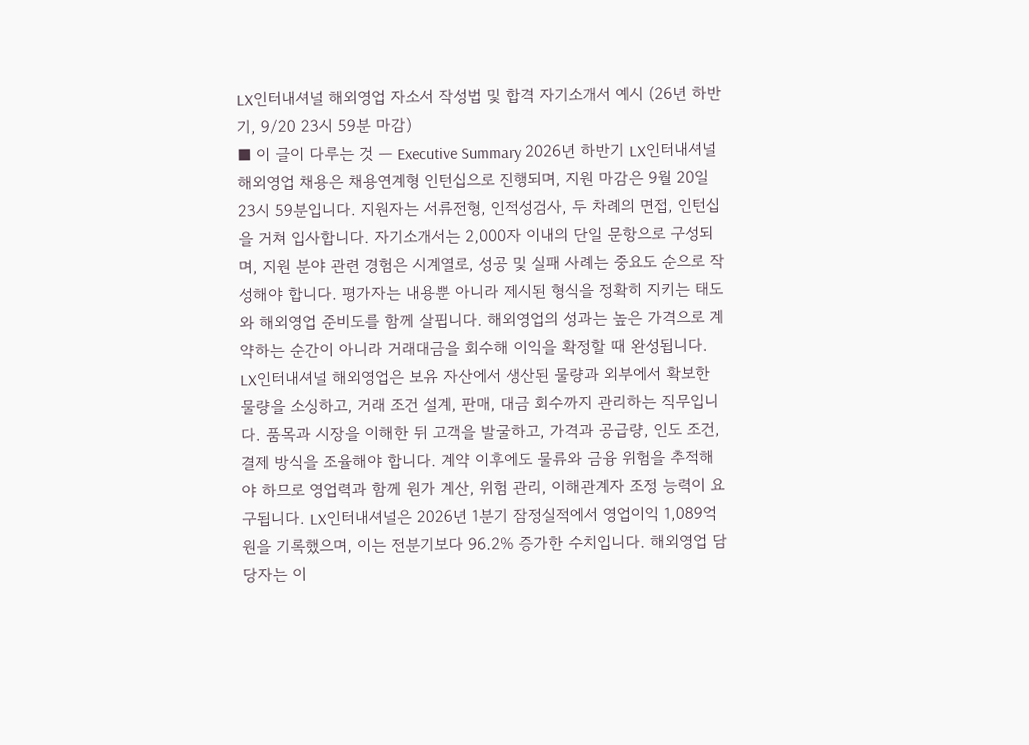LX인터내셔널 해외영업 자소서 작성법 및 합격 자기소개서 예시 (26년 하반기, 9/20 23시 59분 마감)
■ 이 글이 다루는 것 — Executive Summary 2026년 하반기 LX인터내셔널 해외영업 채용은 채용연계형 인턴십으로 진행되며, 지원 마감은 9월 20일 23시 59분입니다. 지원자는 서류전형, 인적성검사, 두 차례의 면접, 인턴십을 거쳐 입사합니다. 자기소개서는 2,000자 이내의 단일 문항으로 구성되며, 지원 분야 관련 경험은 시계열로, 성공 및 실패 사례는 중요도 순으로 작성해야 합니다. 평가자는 내용뿐 아니라 제시된 형식을 정확히 지키는 태도와 해외영업 준비도를 함께 살핍니다. 해외영업의 성과는 높은 가격으로 계약하는 순간이 아니라 거래대금을 회수해 이익을 확정할 때 완성됩니다. LX인터내셔널 해외영업은 보유 자산에서 생산된 물량과 외부에서 확보한 물량을 소싱하고, 거래 조건 설계, 판매, 대금 회수까지 관리하는 직무입니다. 품목과 시장을 이해한 뒤 고객을 발굴하고, 가격과 공급량, 인도 조건, 결제 방식을 조율해야 합니다. 계약 이후에도 물류와 금융 위험을 추적해야 하므로 영업력과 함께 원가 계산, 위험 관리, 이해관계자 조정 능력이 요구됩니다. LX인터내셔널은 2026년 1분기 잠정실적에서 영업이익 1,089억 원을 기록했으며, 이는 전분기보다 96.2% 증가한 수치입니다. 해외영업 담당자는 이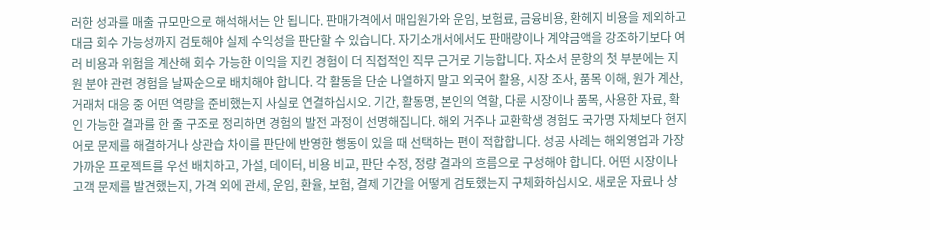러한 성과를 매출 규모만으로 해석해서는 안 됩니다. 판매가격에서 매입원가와 운임, 보험료, 금융비용, 환헤지 비용을 제외하고 대금 회수 가능성까지 검토해야 실제 수익성을 판단할 수 있습니다. 자기소개서에서도 판매량이나 계약금액을 강조하기보다 여러 비용과 위험을 계산해 회수 가능한 이익을 지킨 경험이 더 직접적인 직무 근거로 기능합니다. 자소서 문항의 첫 부분에는 지원 분야 관련 경험을 날짜순으로 배치해야 합니다. 각 활동을 단순 나열하지 말고 외국어 활용, 시장 조사, 품목 이해, 원가 계산, 거래처 대응 중 어떤 역량을 준비했는지 사실로 연결하십시오. 기간, 활동명, 본인의 역할, 다룬 시장이나 품목, 사용한 자료, 확인 가능한 결과를 한 줄 구조로 정리하면 경험의 발전 과정이 선명해집니다. 해외 거주나 교환학생 경험도 국가명 자체보다 현지어로 문제를 해결하거나 상관습 차이를 판단에 반영한 행동이 있을 때 선택하는 편이 적합합니다. 성공 사례는 해외영업과 가장 가까운 프로젝트를 우선 배치하고, 가설, 데이터, 비용 비교, 판단 수정, 정량 결과의 흐름으로 구성해야 합니다. 어떤 시장이나 고객 문제를 발견했는지, 가격 외에 관세, 운임, 환율, 보험, 결제 기간을 어떻게 검토했는지 구체화하십시오. 새로운 자료나 상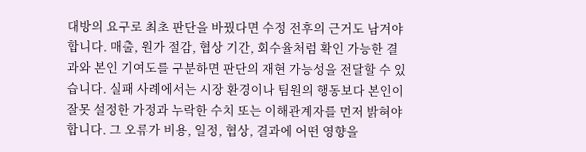대방의 요구로 최초 판단을 바꿨다면 수정 전후의 근거도 남겨야 합니다. 매출, 원가 절감, 협상 기간, 회수율처럼 확인 가능한 결과와 본인 기여도를 구분하면 판단의 재현 가능성을 전달할 수 있습니다. 실패 사례에서는 시장 환경이나 팀원의 행동보다 본인이 잘못 설정한 가정과 누락한 수치 또는 이해관계자를 먼저 밝혀야 합니다. 그 오류가 비용, 일정, 협상, 결과에 어떤 영향을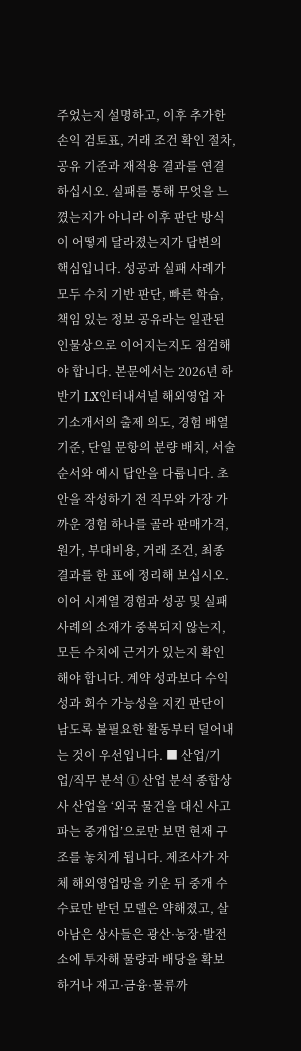주었는지 설명하고, 이후 추가한 손익 검토표, 거래 조건 확인 절차, 공유 기준과 재적용 결과를 연결하십시오. 실패를 통해 무엇을 느꼈는지가 아니라 이후 판단 방식이 어떻게 달라졌는지가 답변의 핵심입니다. 성공과 실패 사례가 모두 수치 기반 판단, 빠른 학습, 책임 있는 정보 공유라는 일관된 인물상으로 이어지는지도 점검해야 합니다. 본문에서는 2026년 하반기 LX인터내셔널 해외영업 자기소개서의 출제 의도, 경험 배열 기준, 단일 문항의 분량 배치, 서술 순서와 예시 답안을 다룹니다. 초안을 작성하기 전 직무와 가장 가까운 경험 하나를 골라 판매가격, 원가, 부대비용, 거래 조건, 최종 결과를 한 표에 정리해 보십시오. 이어 시계열 경험과 성공 및 실패 사례의 소재가 중복되지 않는지, 모든 수치에 근거가 있는지 확인해야 합니다. 계약 성과보다 수익성과 회수 가능성을 지킨 판단이 남도록 불필요한 활동부터 덜어내는 것이 우선입니다. ■ 산업/기업/직무 분석 ① 산업 분석 종합상사 산업을 ‘외국 물건을 대신 사고파는 중개업’으로만 보면 현재 구조를 놓치게 됩니다. 제조사가 자체 해외영업망을 키운 뒤 중개 수수료만 받던 모델은 약해졌고, 살아남은 상사들은 광산·농장·발전소에 투자해 물량과 배당을 확보하거나 재고·금융·물류까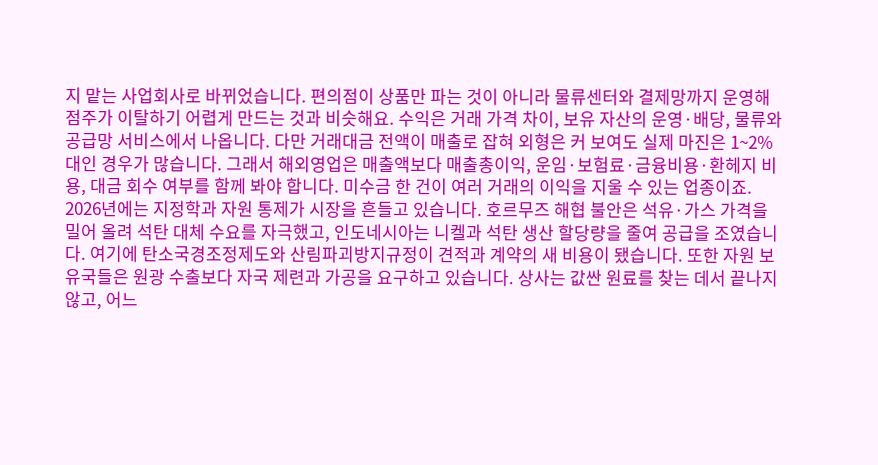지 맡는 사업회사로 바뀌었습니다. 편의점이 상품만 파는 것이 아니라 물류센터와 결제망까지 운영해 점주가 이탈하기 어렵게 만드는 것과 비슷해요. 수익은 거래 가격 차이, 보유 자산의 운영·배당, 물류와 공급망 서비스에서 나옵니다. 다만 거래대금 전액이 매출로 잡혀 외형은 커 보여도 실제 마진은 1~2%대인 경우가 많습니다. 그래서 해외영업은 매출액보다 매출총이익, 운임·보험료·금융비용·환헤지 비용, 대금 회수 여부를 함께 봐야 합니다. 미수금 한 건이 여러 거래의 이익을 지울 수 있는 업종이죠. 2026년에는 지정학과 자원 통제가 시장을 흔들고 있습니다. 호르무즈 해협 불안은 석유·가스 가격을 밀어 올려 석탄 대체 수요를 자극했고, 인도네시아는 니켈과 석탄 생산 할당량을 줄여 공급을 조였습니다. 여기에 탄소국경조정제도와 산림파괴방지규정이 견적과 계약의 새 비용이 됐습니다. 또한 자원 보유국들은 원광 수출보다 자국 제련과 가공을 요구하고 있습니다. 상사는 값싼 원료를 찾는 데서 끝나지 않고, 어느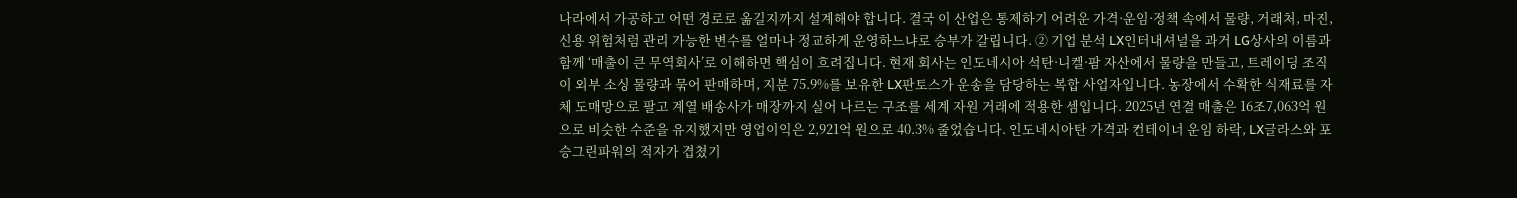나라에서 가공하고 어떤 경로로 옮길지까지 설계해야 합니다. 결국 이 산업은 통제하기 어려운 가격·운임·정책 속에서 물량, 거래처, 마진, 신용 위험처럼 관리 가능한 변수를 얼마나 정교하게 운영하느냐로 승부가 갈립니다. ② 기업 분석 LX인터내셔널을 과거 LG상사의 이름과 함께 ‘매출이 큰 무역회사’로 이해하면 핵심이 흐려집니다. 현재 회사는 인도네시아 석탄·니켈·팜 자산에서 물량을 만들고, 트레이딩 조직이 외부 소싱 물량과 묶어 판매하며, 지분 75.9%를 보유한 LX판토스가 운송을 담당하는 복합 사업자입니다. 농장에서 수확한 식재료를 자체 도매망으로 팔고 계열 배송사가 매장까지 실어 나르는 구조를 세계 자원 거래에 적용한 셈입니다. 2025년 연결 매출은 16조7,063억 원으로 비슷한 수준을 유지했지만 영업이익은 2,921억 원으로 40.3% 줄었습니다. 인도네시아탄 가격과 컨테이너 운임 하락, LX글라스와 포승그린파워의 적자가 겹쳤기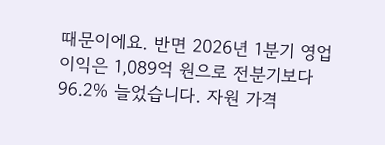때문이에요. 반면 2026년 1분기 영업이익은 1,089억 원으로 전분기보다 96.2% 늘었습니다. 자원 가격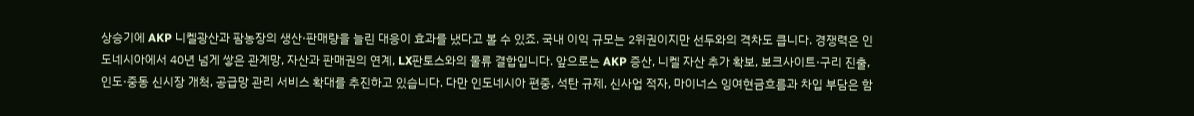상승기에 AKP 니켈광산과 팜농장의 생산·판매량을 늘린 대응이 효과를 냈다고 볼 수 있죠. 국내 이익 규모는 2위권이지만 선두와의 격차도 큽니다. 경쟁력은 인도네시아에서 40년 넘게 쌓은 관계망, 자산과 판매권의 연계, LX판토스와의 물류 결합입니다. 앞으로는 AKP 증산, 니켈 자산 추가 확보, 보크사이트·구리 진출, 인도·중동 신시장 개척, 공급망 관리 서비스 확대를 추진하고 있습니다. 다만 인도네시아 편중, 석탄 규제, 신사업 적자, 마이너스 잉여현금흐름과 차입 부담은 함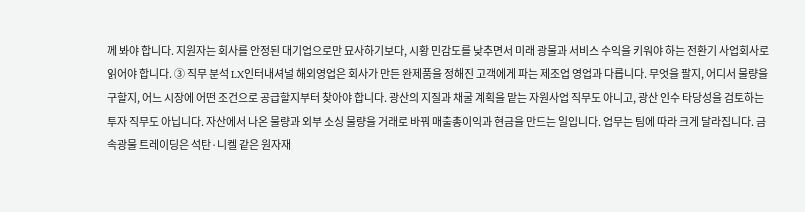께 봐야 합니다. 지원자는 회사를 안정된 대기업으로만 묘사하기보다, 시황 민감도를 낮추면서 미래 광물과 서비스 수익을 키워야 하는 전환기 사업회사로 읽어야 합니다. ③ 직무 분석 LX인터내셔널 해외영업은 회사가 만든 완제품을 정해진 고객에게 파는 제조업 영업과 다릅니다. 무엇을 팔지, 어디서 물량을 구할지, 어느 시장에 어떤 조건으로 공급할지부터 찾아야 합니다. 광산의 지질과 채굴 계획을 맡는 자원사업 직무도 아니고, 광산 인수 타당성을 검토하는 투자 직무도 아닙니다. 자산에서 나온 물량과 외부 소싱 물량을 거래로 바꿔 매출총이익과 현금을 만드는 일입니다. 업무는 팀에 따라 크게 달라집니다. 금속광물 트레이딩은 석탄·니켈 같은 원자재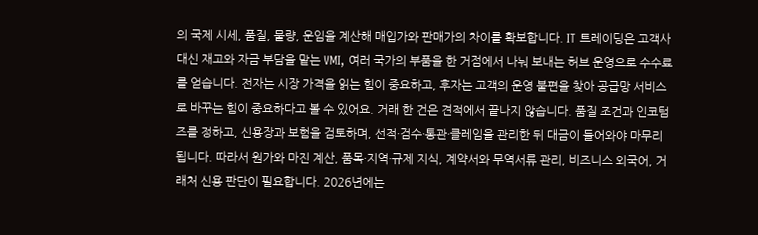의 국제 시세, 품질, 물량, 운임을 계산해 매입가와 판매가의 차이를 확보합니다. IT 트레이딩은 고객사 대신 재고와 자금 부담을 맡는 VMI, 여러 국가의 부품을 한 거점에서 나눠 보내는 허브 운영으로 수수료를 얻습니다. 전자는 시장 가격을 읽는 힘이 중요하고, 후자는 고객의 운영 불편을 찾아 공급망 서비스로 바꾸는 힘이 중요하다고 볼 수 있어요. 거래 한 건은 견적에서 끝나지 않습니다. 품질 조건과 인코텀즈를 정하고, 신용장과 보험을 검토하며, 선적·검수·통관·클레임을 관리한 뒤 대금이 들어와야 마무리됩니다. 따라서 원가와 마진 계산, 품목·지역·규제 지식, 계약서와 무역서류 관리, 비즈니스 외국어, 거래처 신용 판단이 필요합니다. 2026년에는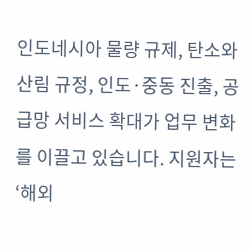인도네시아 물량 규제, 탄소와 산림 규정, 인도·중동 진출, 공급망 서비스 확대가 업무 변화를 이끌고 있습니다. 지원자는 ‘해외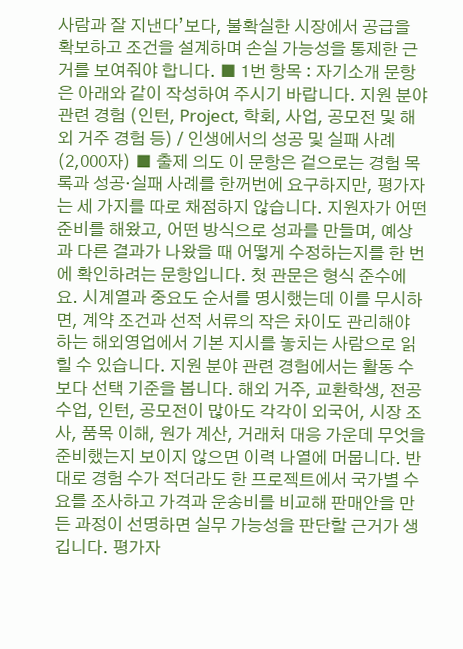사람과 잘 지낸다’보다, 불확실한 시장에서 공급을 확보하고 조건을 설계하며 손실 가능성을 통제한 근거를 보여줘야 합니다. ■ 1번 항목 : 자기소개 문항은 아래와 같이 작성하여 주시기 바랍니다. 지원 분야 관련 경험 (인턴, Project, 학회, 사업, 공모전 및 해외 거주 경험 등) / 인생에서의 성공 및 실패 사례 (2,000자) ■ 출제 의도 이 문항은 겉으로는 경험 목록과 성공·실패 사례를 한꺼번에 요구하지만, 평가자는 세 가지를 따로 채점하지 않습니다. 지원자가 어떤 준비를 해왔고, 어떤 방식으로 성과를 만들며, 예상과 다른 결과가 나왔을 때 어떻게 수정하는지를 한 번에 확인하려는 문항입니다. 첫 관문은 형식 준수에요. 시계열과 중요도 순서를 명시했는데 이를 무시하면, 계약 조건과 선적 서류의 작은 차이도 관리해야 하는 해외영업에서 기본 지시를 놓치는 사람으로 읽힐 수 있습니다. 지원 분야 관련 경험에서는 활동 수보다 선택 기준을 봅니다. 해외 거주, 교환학생, 전공 수업, 인턴, 공모전이 많아도 각각이 외국어, 시장 조사, 품목 이해, 원가 계산, 거래처 대응 가운데 무엇을 준비했는지 보이지 않으면 이력 나열에 머뭅니다. 반대로 경험 수가 적더라도 한 프로젝트에서 국가별 수요를 조사하고 가격과 운송비를 비교해 판매안을 만든 과정이 선명하면 실무 가능성을 판단할 근거가 생깁니다. 평가자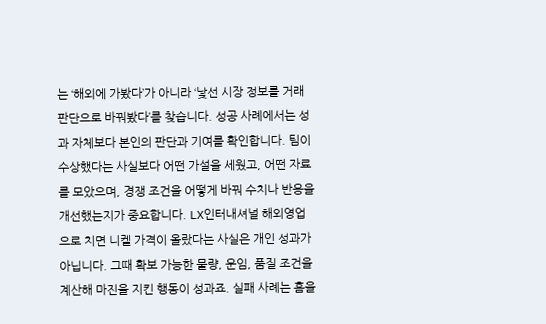는 ‘해외에 가봤다’가 아니라 ‘낯선 시장 정보를 거래 판단으로 바꿔봤다’를 찾습니다. 성공 사례에서는 성과 자체보다 본인의 판단과 기여를 확인합니다. 팀이 수상했다는 사실보다 어떤 가설을 세웠고, 어떤 자료를 모았으며, 경쟁 조건을 어떻게 바꿔 수치나 반응을 개선했는지가 중요합니다. LX인터내셔널 해외영업으로 치면 니켈 가격이 올랐다는 사실은 개인 성과가 아닙니다. 그때 확보 가능한 물량, 운임, 품질 조건을 계산해 마진을 지킨 행동이 성과죠. 실패 사례는 흠을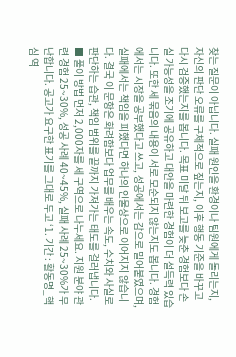찾는 질문이 아닙니다. 실패 원인을 환경이나 팀원에게 돌리는지, 자신의 판단 오류를 구체적으로 짚는지, 이후 행동 기준을 바꾸고 다시 검증했는지를 봅니다. 목표 미달 뒤 보고를 늦춘 경험보다 손실 가능성을 조기에 공유하고 대안을 마련한 경험이 더 설득력 있습니다. 또한 세 묶음의 내용이 서로 모순되지 않는지도 봅니다. 경험에서는 시장을 공부했다고 쓰고, 성공에서는 감으로 밀어붙였으며, 실패에서는 책임을 피했다면 하나의 인물상으로 이어지지 않습니다. 결국 이 문항은 화려함보다 업무를 배우는 속도, 수치와 사실로 판단하는 습관, 책임 범위를 끝까지 가져가는 태도를 걸러냅니다. ■ 풀이 방법 먼저 2,000자를 세 구역으로 나누세요. 지원 분야 관련 경험 25~30%, 성공 사례 40~45%, 실패 사례 25~30%가 무난합니다. 공고가 요구한 표기를 그대로 두고 ‘1. 기간 : 활동명_핵심 역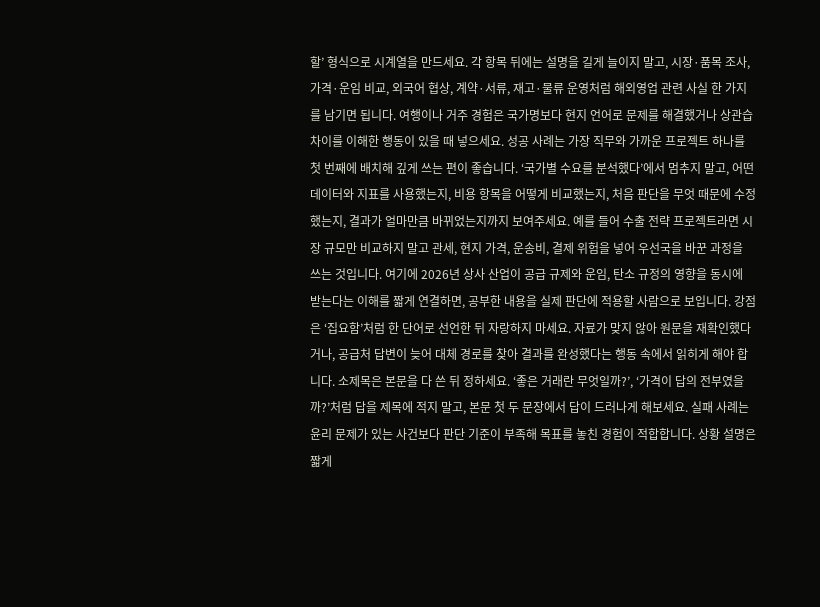할’ 형식으로 시계열을 만드세요. 각 항목 뒤에는 설명을 길게 늘이지 말고, 시장·품목 조사, 가격·운임 비교, 외국어 협상, 계약·서류, 재고·물류 운영처럼 해외영업 관련 사실 한 가지를 남기면 됩니다. 여행이나 거주 경험은 국가명보다 현지 언어로 문제를 해결했거나 상관습 차이를 이해한 행동이 있을 때 넣으세요. 성공 사례는 가장 직무와 가까운 프로젝트 하나를 첫 번째에 배치해 깊게 쓰는 편이 좋습니다. ‘국가별 수요를 분석했다’에서 멈추지 말고, 어떤 데이터와 지표를 사용했는지, 비용 항목을 어떻게 비교했는지, 처음 판단을 무엇 때문에 수정했는지, 결과가 얼마만큼 바뀌었는지까지 보여주세요. 예를 들어 수출 전략 프로젝트라면 시장 규모만 비교하지 말고 관세, 현지 가격, 운송비, 결제 위험을 넣어 우선국을 바꾼 과정을 쓰는 것입니다. 여기에 2026년 상사 산업이 공급 규제와 운임, 탄소 규정의 영향을 동시에 받는다는 이해를 짧게 연결하면, 공부한 내용을 실제 판단에 적용할 사람으로 보입니다. 강점은 ‘집요함’처럼 한 단어로 선언한 뒤 자랑하지 마세요. 자료가 맞지 않아 원문을 재확인했다거나, 공급처 답변이 늦어 대체 경로를 찾아 결과를 완성했다는 행동 속에서 읽히게 해야 합니다. 소제목은 본문을 다 쓴 뒤 정하세요. ‘좋은 거래란 무엇일까?’, ‘가격이 답의 전부였을까?’처럼 답을 제목에 적지 말고, 본문 첫 두 문장에서 답이 드러나게 해보세요. 실패 사례는 윤리 문제가 있는 사건보다 판단 기준이 부족해 목표를 놓친 경험이 적합합니다. 상황 설명은 짧게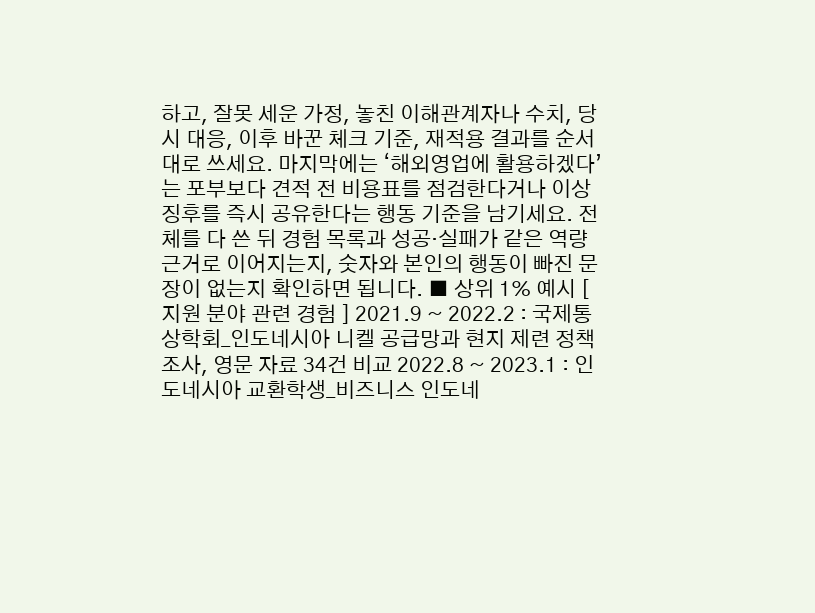하고, 잘못 세운 가정, 놓친 이해관계자나 수치, 당시 대응, 이후 바꾼 체크 기준, 재적용 결과를 순서대로 쓰세요. 마지막에는 ‘해외영업에 활용하겠다’는 포부보다 견적 전 비용표를 점검한다거나 이상 징후를 즉시 공유한다는 행동 기준을 남기세요. 전체를 다 쓴 뒤 경험 목록과 성공·실패가 같은 역량 근거로 이어지는지, 숫자와 본인의 행동이 빠진 문장이 없는지 확인하면 됩니다. ■ 상위 1% 예시 [ 지원 분야 관련 경험 ] 2021.9 ~ 2022.2 : 국제통상학회_인도네시아 니켈 공급망과 현지 제련 정책 조사, 영문 자료 34건 비교 2022.8 ~ 2023.1 : 인도네시아 교환학생_비즈니스 인도네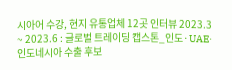시아어 수강, 현지 유통업체 12곳 인터뷰 2023.3 ~ 2023.6 : 글로벌 트레이딩 캡스톤_인도·UAE·인도네시아 수출 후보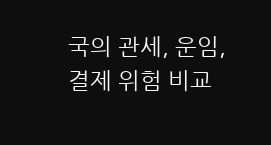국의 관세, 운임, 결제 위험 비교